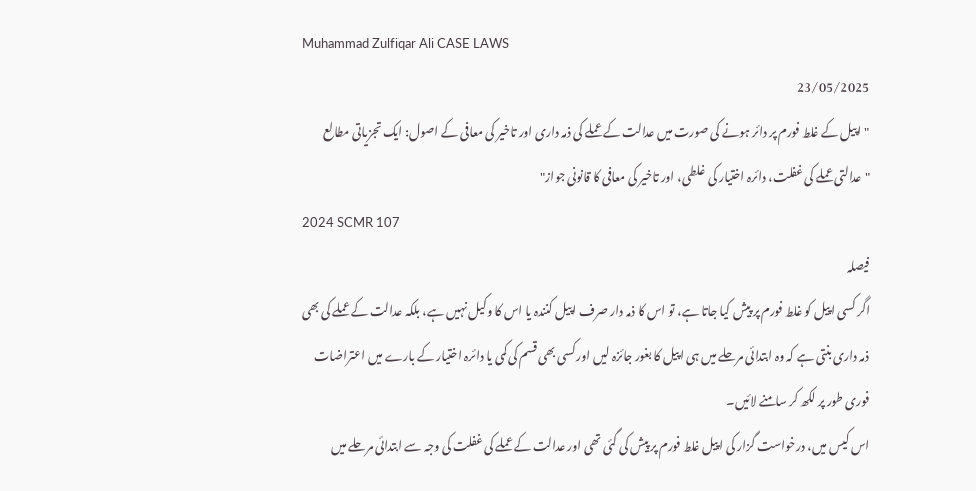Muhammad Zulfiqar Ali CASE LAWS
23/05/2025
"اپیل کے غلط فورم پر دائر ہونے کی صورت میں عدالت کے عملے کی ذمہ داری اور تاخیر کی معافی کے اصول: ایک تجزیاتی مطالع "عدالتی عملے کی غفلت، دائرہ اختیار کی غلطی، اور تاخیر کی معافی کا قانونی جواز"
2024 SCMR 107
فیصلہ
اگر کسی اپیل کو غلط فورم پر پیش کیا جاتا ہے، تو اس کا ذمہ دار صرف اپیل کنندہ یا اس کا وکیل نہیں ہے، بلکہ عدالت کے عملے کی بھی ذمہ داری بنتی ہے کہ وہ ابتدائی مرحلے میں ہی اپیل کا بغور جائزہ لیں اور کسی بھی قسم کی کمی یا دائرہ اختیار کے بارے میں اعتراضات فوری طور پر لکھ کر سامنے لائیں۔
اس کیس میں، درخواست گزار کی اپیل غلط فورم پر پیش کی گئی تھی اور عدالت کے عملے کی غفلت کی وجہ سے ابتدائی مرحلے میں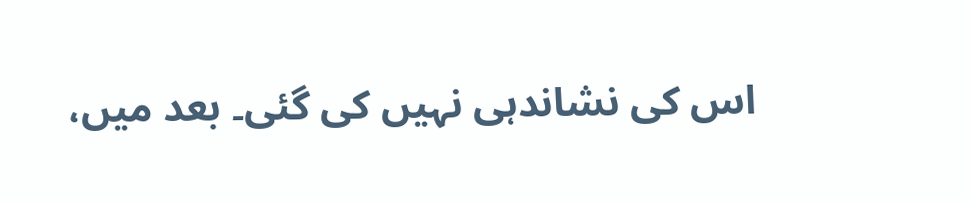اس کی نشاندہی نہیں کی گئی۔ بعد میں،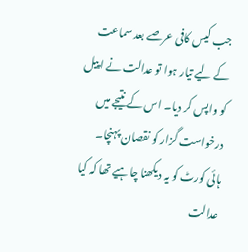جب کیس کافی عرصے بعد سماعت کے لیے تیار ہوا تو عدالت نے اپیل کو واپس کر دیا۔ اس کے نتیجے میں درخواست گزار کو نقصان پہنچا۔
ہائی کورٹ کو یہ دیکھنا چاہیے تھا کہ کیا عدالت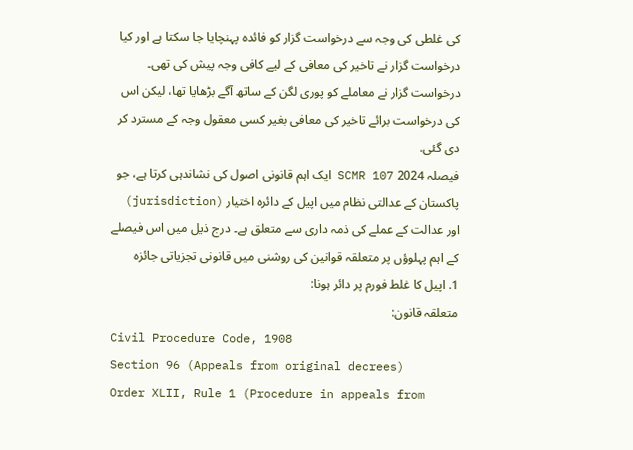کی غلطی کی وجہ سے درخواست گزار کو فائدہ پہنچایا جا سکتا ہے اور کیا درخواست گزار نے تاخیر کی معافی کے لیے کافی وجہ پیش کی تھی۔ درخواست گزار نے معاملے کو پوری لگن کے ساتھ آگے بڑھایا تھا، لیکن اس کی درخواست برائے تاخیر کی معافی بغیر کسی معقول وجہ کے مسترد کر دی گئی.
فیصلہ 2024 SCMR 107 ایک اہم قانونی اصول کی نشاندہی کرتا ہے، جو پاکستان کے عدالتی نظام میں اپیل کے دائرہ اختیار (jurisdiction) اور عدالت کے عملے کی ذمہ داری سے متعلق ہے۔ درج ذیل میں اس فیصلے کے اہم پہلوؤں پر متعلقہ قوانین کی روشنی میں قانونی تجزیاتی جائزہ
1. اپیل کا غلط فورم پر دائر ہونا:
متعلقہ قانون:
Civil Procedure Code, 1908
Section 96 (Appeals from original decrees)
Order XLII, Rule 1 (Procedure in appeals from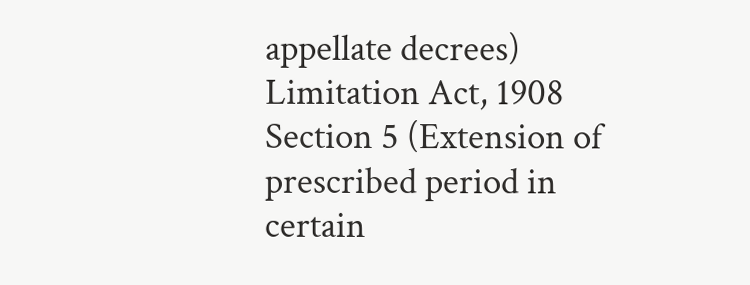appellate decrees)
Limitation Act, 1908
Section 5 (Extension of prescribed period in certain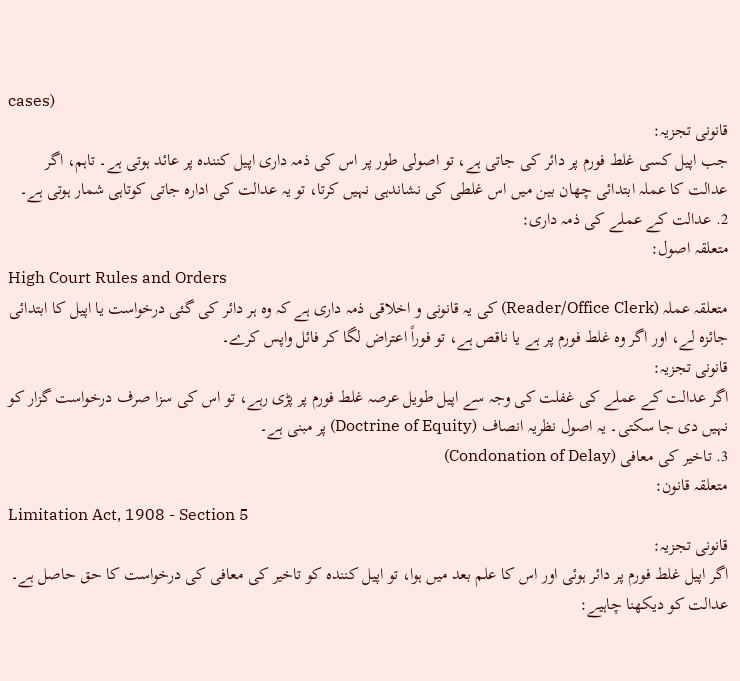cases)
قانونی تجزیہ:
جب اپیل کسی غلط فورم پر دائر کی جاتی ہے، تو اصولی طور پر اس کی ذمہ داری اپیل کنندہ پر عائد ہوتی ہے۔ تاہم، اگر عدالت کا عملہ ابتدائی چھان بین میں اس غلطی کی نشاندہی نہیں کرتا، تو یہ عدالت کی ادارہ جاتی کوتاہی شمار ہوتی ہے۔
2. عدالت کے عملے کی ذمہ داری:
متعلقہ اصول:
High Court Rules and Orders
متعلقہ عملہ (Reader/Office Clerk) کی یہ قانونی و اخلاقی ذمہ داری ہے کہ وہ ہر دائر کی گئی درخواست یا اپیل کا ابتدائی جائزہ لے، اور اگر وہ غلط فورم پر ہے یا ناقص ہے، تو فوراً اعتراض لگا کر فائل واپس کرے۔
قانونی تجزیہ:
اگر عدالت کے عملے کی غفلت کی وجہ سے اپیل طویل عرصہ غلط فورم پر پڑی رہے، تو اس کی سزا صرف درخواست گزار کو نہیں دی جا سکتی۔ یہ اصول نظریہ انصاف (Doctrine of Equity) پر مبنی ہے۔
3. تاخیر کی معافی (Condonation of Delay)
متعلقہ قانون:
Limitation Act, 1908 - Section 5
قانونی تجزیہ:
اگر اپیل غلط فورم پر دائر ہوئی اور اس کا علم بعد میں ہوا، تو اپیل کنندہ کو تاخیر کی معافی کی درخواست کا حق حاصل ہے۔ عدالت کو دیکھنا چاہیے: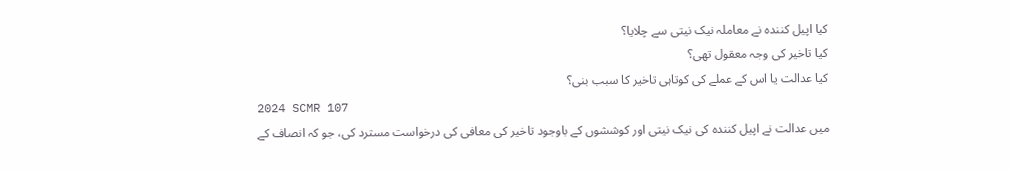کیا اپیل کنندہ نے معاملہ نیک نیتی سے چلایا؟
کیا تاخیر کی وجہ معقول تھی؟
کیا عدالت یا اس کے عملے کی کوتاہی تاخیر کا سبب بنی؟
2024 SCMR 107
میں عدالت نے اپیل کنندہ کی نیک نیتی اور کوششوں کے باوجود تاخیر کی معافی کی درخواست مسترد کی، جو کہ انصاف کے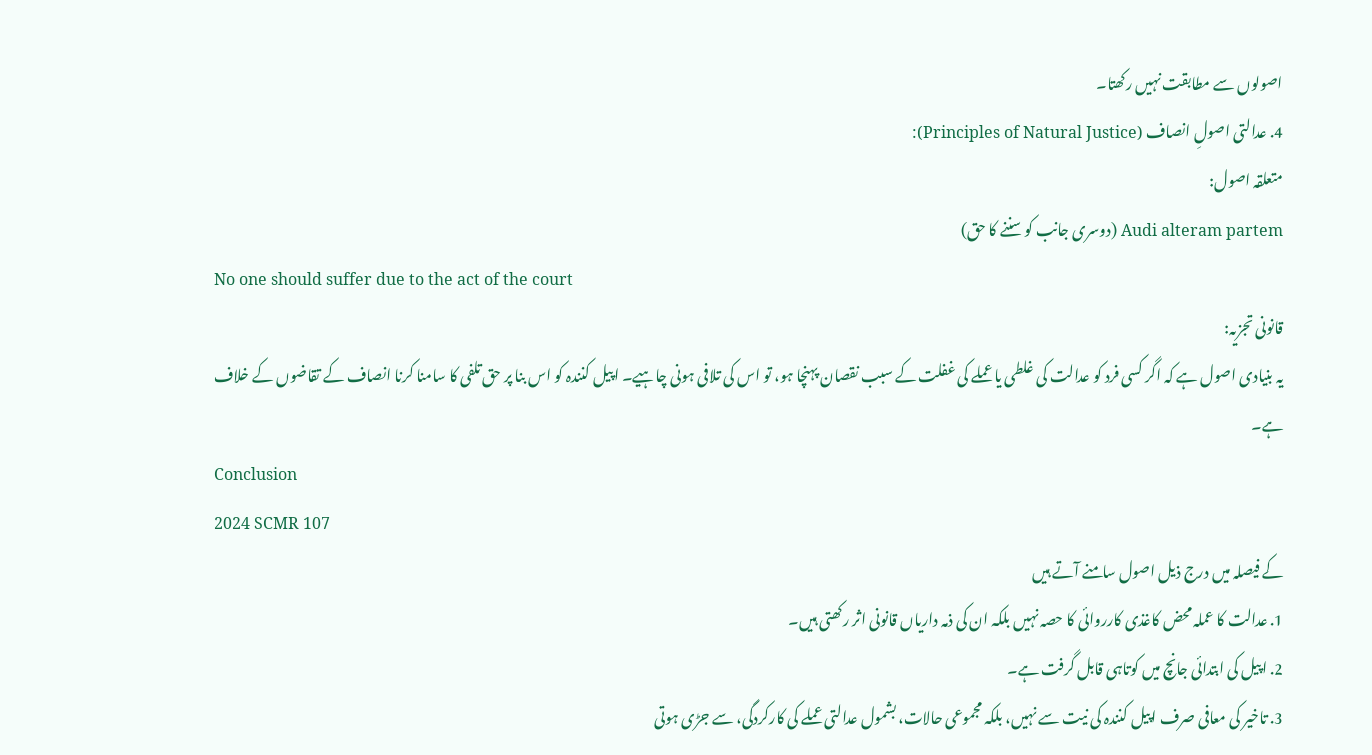اصولوں سے مطابقت نہیں رکھتا۔
4. عدالتی اصولِ انصاف (Principles of Natural Justice):
متعلقہ اصول:
Audi alteram partem (دوسری جانب کو سننے کا حق)
No one should suffer due to the act of the court
قانونی تجزیہ:
یہ بنیادی اصول ہے کہ اگر کسی فرد کو عدالت کی غلطی یا عملے کی غفلت کے سبب نقصان پہنچا ہو، تو اس کی تلافی ہونی چاہیے۔ اپیل کنندہ کو اس بنا پر حق تلفی کا سامنا کرنا انصاف کے تقاضوں کے خلاف ہے۔
Conclusion
2024 SCMR 107
کے فیصلہ میں درج ذیل اصول سامنے آتے ہیں
1. عدالت کا عملہ محض کاغذی کارروائی کا حصہ نہیں بلکہ ان کی ذمہ داریاں قانونی اثر رکھتی ہیں۔
2. اپیل کی ابتدائی جانچ میں کوتاہی قابل گرفت ہے۔
3. تاخیر کی معافی صرف اپیل کنندہ کی نیت سے نہیں، بلکہ مجموعی حالات، بشمول عدالتی عملے کی کارکردگی، سے جڑی ہوتی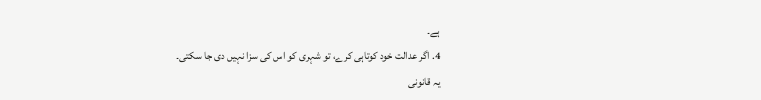ہے۔
4. اگر عدالت خود کوتاہی کرے، تو شہری کو اس کی سزا نہیں دی جا سکتی۔
یہ قانونی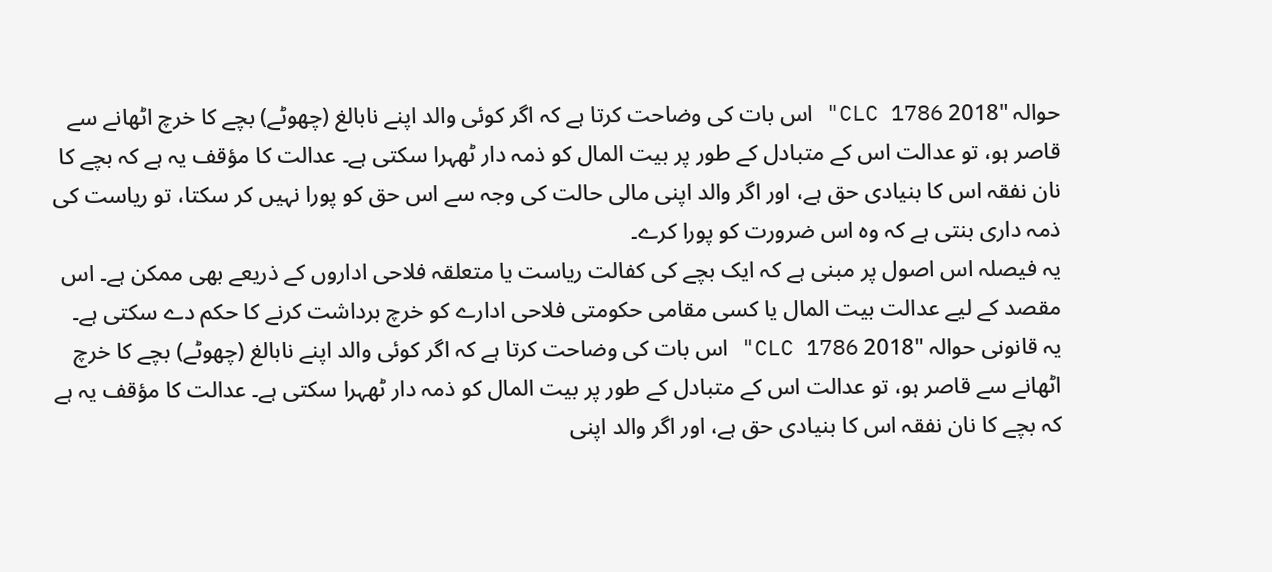حوالہ "2018 CLC 1786" اس بات کی وضاحت کرتا ہے کہ اگر کوئی والد اپنے نابالغ (چھوٹے) بچے کا خرچ اٹھانے سے قاصر ہو، تو عدالت اس کے متبادل کے طور پر بیت المال کو ذمہ دار ٹھہرا سکتی ہے۔ عدالت کا مؤقف یہ ہے کہ بچے کا نان نفقہ اس کا بنیادی حق ہے، اور اگر والد اپنی مالی حالت کی وجہ سے اس حق کو پورا نہیں کر سکتا، تو ریاست کی ذمہ داری بنتی ہے کہ وہ اس ضرورت کو پورا کرے۔
یہ فیصلہ اس اصول پر مبنی ہے کہ ایک بچے کی کفالت ریاست یا متعلقہ فلاحی اداروں کے ذریعے بھی ممکن ہے۔ اس مقصد کے لیے عدالت بیت المال یا کسی مقامی حکومتی فلاحی ادارے کو خرچ برداشت کرنے کا حکم دے سکتی ہے۔
یہ قانونی حوالہ "2018 CLC 1786" اس بات کی وضاحت کرتا ہے کہ اگر کوئی والد اپنے نابالغ (چھوٹے) بچے کا خرچ اٹھانے سے قاصر ہو، تو عدالت اس کے متبادل کے طور پر بیت المال کو ذمہ دار ٹھہرا سکتی ہے۔ عدالت کا مؤقف یہ ہے کہ بچے کا نان نفقہ اس کا بنیادی حق ہے، اور اگر والد اپنی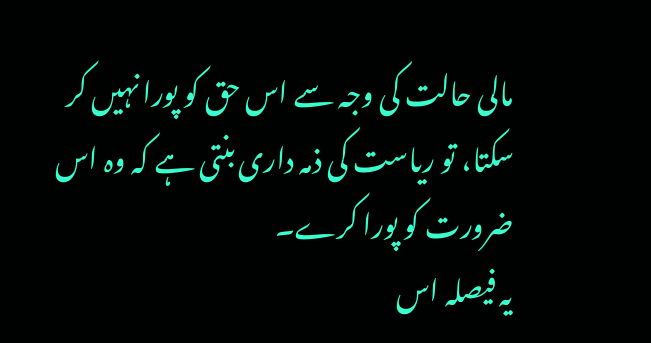مالی حالت کی وجہ سے اس حق کو پورا نہیں کر سکتا، تو ریاست کی ذمہ داری بنتی ہے کہ وہ اس ضرورت کو پورا کرے۔
یہ فیصلہ اس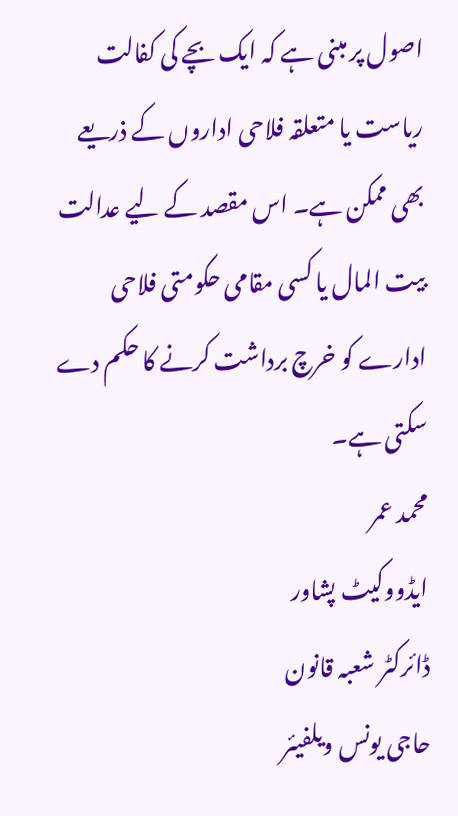اصول پر مبنی ہے کہ ایک بچے کی کفالت ریاست یا متعلقہ فلاحی اداروں کے ذریعے بھی ممکن ہے۔ اس مقصد کے لیے عدالت بیت المال یا کسی مقامی حکومتی فلاحی ادارے کو خرچ برداشت کرنے کا حکم دے سکتی ہے۔
محمد عمر
ایڈووکیٹ پشاور
ڈائرکٹر شعبہ قانون
حاجی یونس ویلفیئر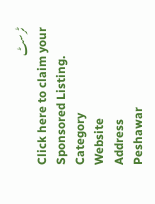ٹرسٹ
Click here to claim your Sponsored Listing.
Category
Website
Address
Peshawar